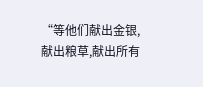“等他们献出金银,献出粮草,献出所有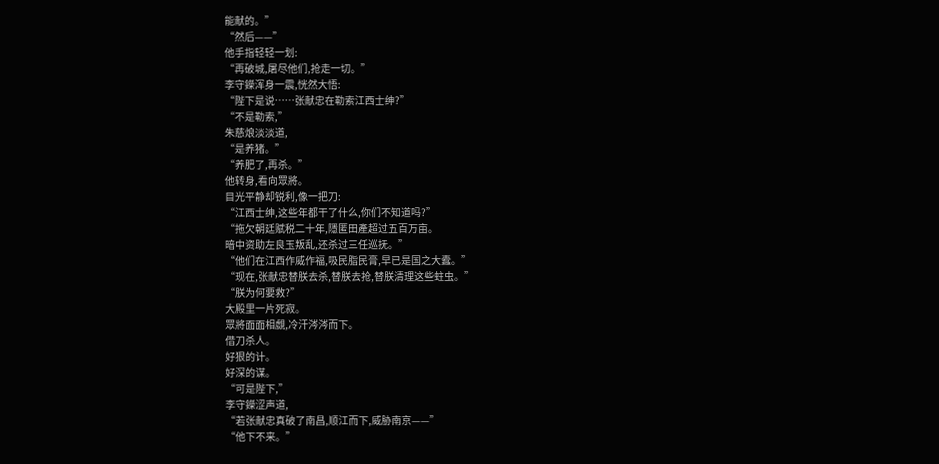能献的。”
“然后——”
他手指轻轻一划:
“再破城,屠尽他们,抢走一切。”
李守鑅浑身一震,恍然大悟:
“陛下是说……张献忠在勒索江西士绅?”
“不是勒索,”
朱慈烺淡淡道,
“是养猪。”
“养肥了,再杀。”
他转身,看向眾將。
目光平静却锐利,像一把刀:
“江西士绅,这些年都干了什么,你们不知道吗?”
“拖欠朝廷赋税二十年,隱匿田產超过五百万亩。
暗中资助左良玉叛乱,还杀过三任巡抚。”
“他们在江西作威作福,吸民脂民膏,早已是国之大蠹。”
“现在,张献忠替朕去杀,替朕去抢,替朕清理这些蛀虫。”
“朕为何要救?”
大殿里一片死寂。
眾將面面相覷,冷汗涔涔而下。
借刀杀人。
好狠的计。
好深的谋。
“可是陛下,”
李守鑅涩声道,
“若张献忠真破了南昌,顺江而下,威胁南京——”
“他下不来。”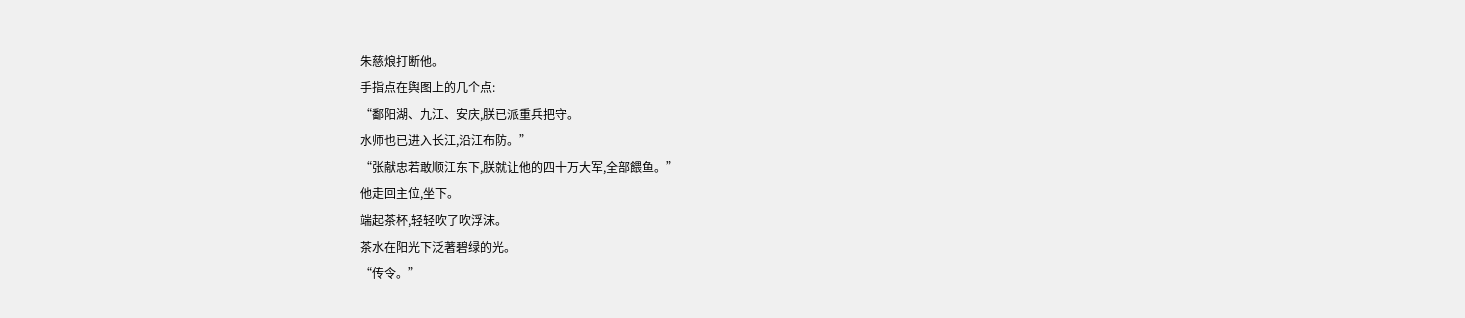朱慈烺打断他。
手指点在舆图上的几个点:
“鄱阳湖、九江、安庆,朕已派重兵把守。
水师也已进入长江,沿江布防。”
“张献忠若敢顺江东下,朕就让他的四十万大军,全部餵鱼。”
他走回主位,坐下。
端起茶杯,轻轻吹了吹浮沫。
茶水在阳光下泛著碧绿的光。
“传令。”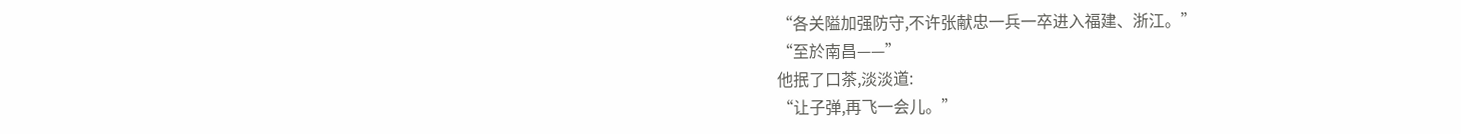“各关隘加强防守,不许张献忠一兵一卒进入福建、浙江。”
“至於南昌——”
他抿了口茶,淡淡道:
“让子弹,再飞一会儿。”